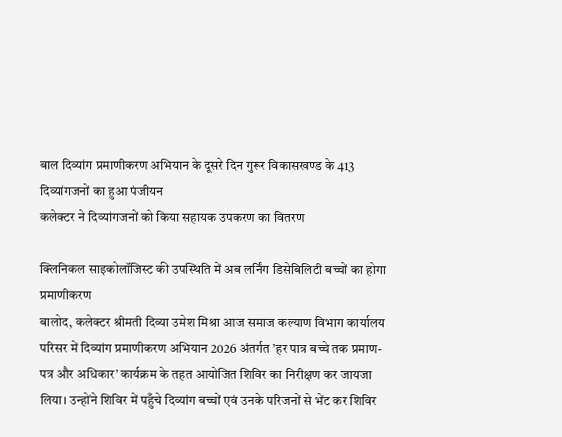बाल दिव्यांग प्रमाणीकरण अभियान के दूसरे दिन गुरूर विकासखण्ड के 413 दिव्यांगजनों का हुआ पंजीयन
कलेक्टर ने दिव्यांगजनों को किया सहायक उपकरण का वितरण

क्लिनिकल साइकोलॉजिस्ट की उपस्थिति में अब लर्निंग डिसेबिलिटी बच्चों का होगा प्रमाणीकरण
बालोद, कलेक्टर श्रीमती दिव्या उमेश मिश्रा आज समाज कल्याण विभाग कार्यालय परिसर में दिव्यांग प्रमाणीकरण अभियान 2026 अंतर्गत ’हर पात्र बच्चे तक प्रमाण-पत्र और अधिकार’ कार्यक्रम के तहत आयोजित शिविर का निरीक्षण कर जायजा लिया। उन्होंने शिविर में पहुँचे दिव्यांग बच्चों एवं उनके परिजनों से भेंट कर शिविर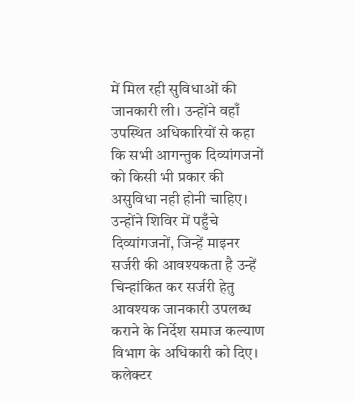में मिल रही सुविधाओं की जानकारी ली। उन्होंने वहाँ उपस्थित अधिकारियों से कहा कि सभी आगन्तुक दिव्यांगजनों को किसी भी प्रकार की असुविधा नही होनी चाहिए। उन्होंने शिविर में पहुँचे दिव्यांगजनों, जिन्हें माइनर सर्जरी की आवश्यकता है उन्हें चिन्हांकित कर सर्जरी हेतु आवश्यक जानकारी उपलब्ध कराने के निर्देश समाज कल्याण विभाग के अधिकारी को दिए। कलेक्टर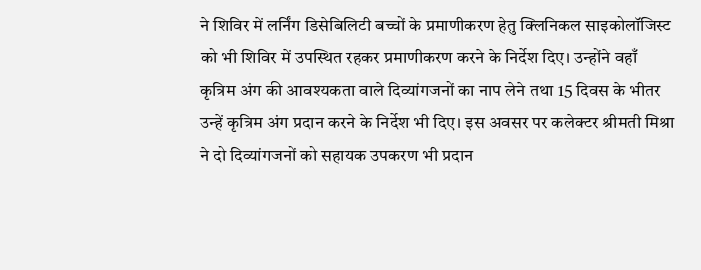ने शिविर में लर्निंग डिसेबिलिटी बच्चों के प्रमाणीकरण हेतु क्लिनिकल साइकोलॉजिस्ट को भी शिविर में उपस्थित रहकर प्रमाणीकरण करने के निर्देश दिए। उन्होंने वहाँ कृत्रिम अंग की आवश्यकता वाले दिव्यांगजनों का नाप लेने तथा 15 दिवस के भीतर उन्हें कृत्रिम अंग प्रदान करने के निर्देश भी दिए। इस अवसर पर कलेक्टर श्रीमती मिश्रा ने दो दिव्यांगजनों को सहायक उपकरण भी प्रदान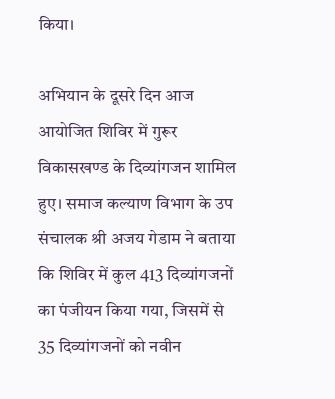किया।

अभियान के दूसरे दिन आज आयोजित शिविर में गुरूर विकासखण्ड के दिव्यांगजन शामिल हुए। समाज कल्याण विभाग के उप संचालक श्री अजय गेडाम ने बताया कि शिविर में कुल 413 दिव्यांगजनों का पंजीयन किया गया, जिसमें से 35 दिव्यांगजनों को नवीन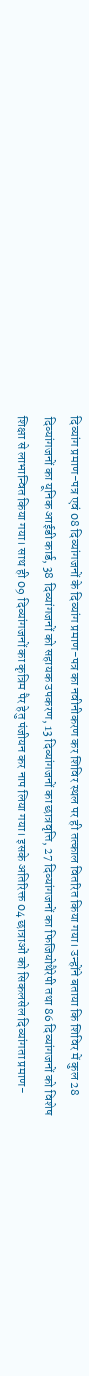दिव्यांग प्रमाण-पत्र एवं 08 दिव्यांगजनों के दिव्यांग प्रमाण-पत्र का नवीनीकरण कर शिविर स्थल पर ही तत्काल वितरित किया गया। उन्होंने बताया कि शिविर में कुल 28 दिव्यांगजनों का यूनिक आईडी कार्ड, 38 दिव्यांगजनों को सहायक उपकरण, 13 दिव्यांगजनों का छात्रवृत्ति, 27 दिव्यांगजनों का फिजियोथैरेपी तथा 86 दिव्यांगजनों को विशेष शिक्षा से लाभान्वित किया गया। साथ ही 09 दिव्यांगजनों का कृत्रिम पैर हेतु पंजीयन कर नाप लिया गया। इसके अतिरिक्त 04 छात्राओं को सिकलसेल दिव्यांगता प्रमाण-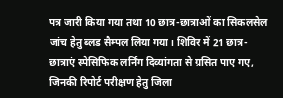पत्र जारी किया गया तथा 10 छात्र-छात्राओं का सिकलसेल जांच हेतु ब्लड सैम्पल लिया गया। शिविर में 21 छात्र-छात्राएं स्पेसिफिक लर्निंग दिव्यांगता से ग्रसित पाए गए, जिनकी रिपोर्ट परीक्षण हेतु जिला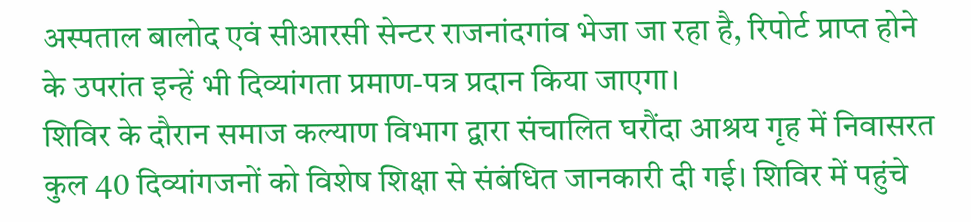अस्पताल बालोद एवं सीआरसी सेन्टर राजनांदगांव भेजा जा रहा है, रिपोर्ट प्राप्त होने के उपरांत इन्हें भी दिव्यांगता प्रमाण-पत्र प्रदान किया जाएगा।
शिविर के दौरान समाज कल्याण विभाग द्वारा संचालित घरौंदा आश्रय गृह में निवासरत कुल 40 दिव्यांगजनों को विशेष शिक्षा से संबंधित जानकारी दी गई। शिविर में पहुंचे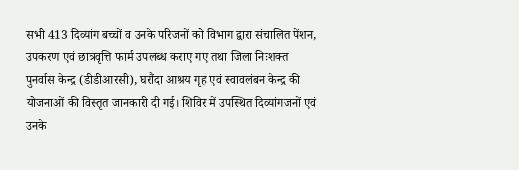सभी 413 दिव्यांग बच्चों व उनके परिजनों को विभाग द्वारा संचालित पेंशन, उपकरण एवं छात्रवृत्ति फार्म उपलब्ध कराए गए तथा जिला निःशक्त पुनर्वास केन्द्र (डीडीआरसी), घरौंदा आश्रय गृह एवं स्वावलंबन केन्द्र की योजनाओं की विस्तृत जानकारी दी गई। शिविर में उपस्थित दिव्यांगजनों एवं उनके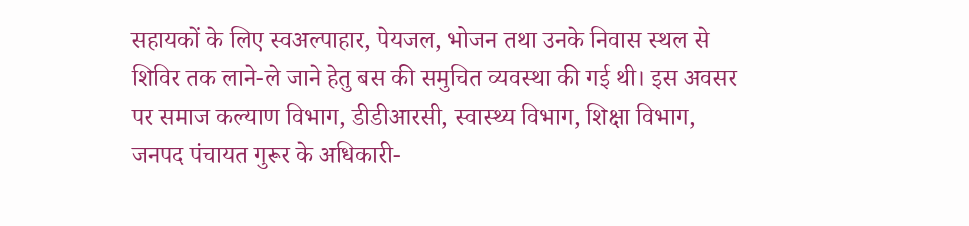सहायकों के लिए स्वअल्पाहार, पेयजल, भोजन तथा उनके निवास स्थल से शिविर तक लाने-ले जाने हेतु बस की समुचित व्यवस्था की गई थी। इस अवसर पर समाज कल्याण विभाग, डीडीआरसी, स्वास्थ्य विभाग, शिक्षा विभाग, जनपद पंचायत गुरूर के अधिकारी-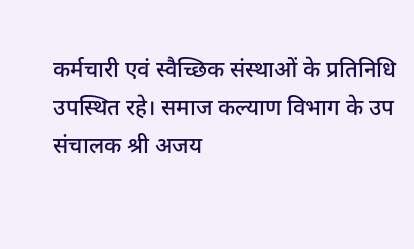कर्मचारी एवं स्वैच्छिक संस्थाओं के प्रतिनिधि उपस्थित रहे। समाज कल्याण विभाग के उप संचालक श्री अजय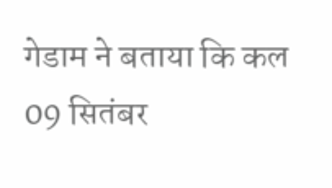गेडाम ने बताया कि कल 09 सितंबर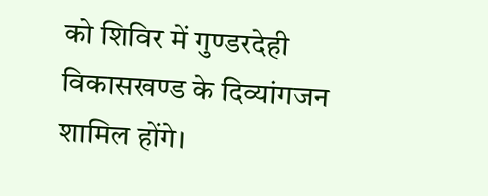को शिविर में गुण्डरदेही विकासखण्ड के दिव्यांगजन शामिल होंगे।